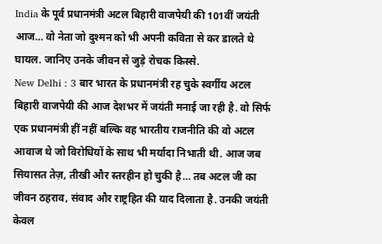India के पूर्व प्रधानमंत्री अटल बिहारी वाजपेयी की 101वीं जयंती आज… वो नेता जो दुश्मन को भी अपनी कविता से कर डालते थे घायल. जानिए उनके जीवन से जुड़े रोचक किस्से.
New Delhi : 3 बार भारत के प्रधानमंत्री रह चुके स्वर्गीय अटल बिहारी वाजपेयी की आज देशभर में जयंती मनाई जा रही है. वो सिर्फ एक प्रधानमंत्री हीं नहीं बल्कि वह भारतीय राजनीति की वो अटल आवाज थे जो विरोधियों के साथ भी मर्यादा निभाती थी. आज जब सियासत तेज़, तीखी और स्तरहीन हो चुकी है… तब अटल जी का जीवन ठहराव, संवाद और राष्ट्रहित की याद दिलाता है. उनकी जयंती केवल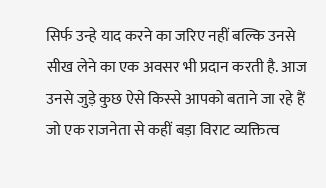सिर्फ उन्हे याद करने का जरिए नहीं बल्कि उनसे सीख लेने का एक अवसर भी प्रदान करती है. आज उनसे जुड़े कुछ ऐसे किस्से आपको बताने जा रहे हैं जो एक राजनेता से कहीं बड़ा विराट व्यक्तित्व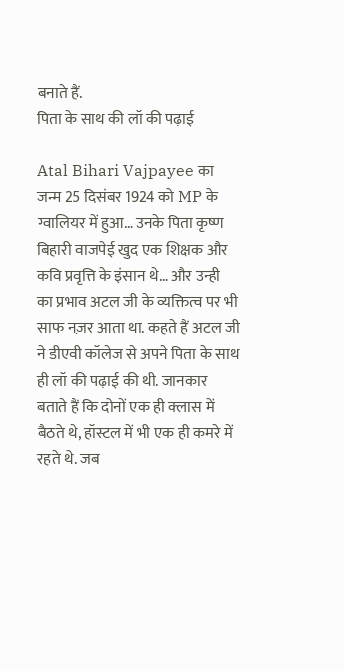बनाते हैं.
पिता के साथ की लॉ की पढ़ाई

Atal Bihari Vajpayee का जन्म 25 दिसंबर 1924 को MP के ग्वालियर में हुआ… उनके पिता कृष्ण बिहारी वाजपेई खुद एक शिक्षक और कवि प्रवृत्ति के इंसान थे… और उन्ही का प्रभाव अटल जी के व्यक्तित्व पर भी साफ नज़र आता था. कहते हैं अटल जी ने डीएवी कॉलेज से अपने पिता के साथ ही लॉ की पढ़ाई की थी. जानकार बताते हैं कि दोनों एक ही क्लास में बैठते थे, हॉस्टल में भी एक ही कमरे में रहते थे. जब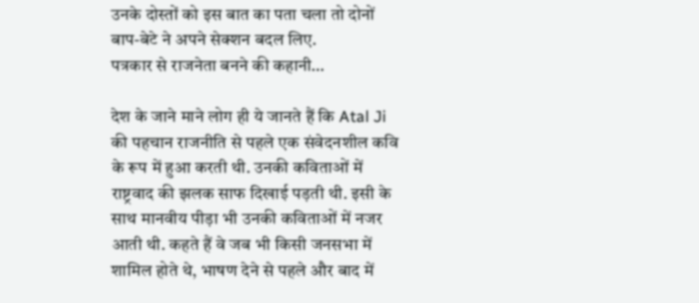उनके दोस्तों को इस बात का पता चला तो दोनों बाप-बेटे ने अपने सेक्शन बदल लिए.
पत्रकार से राजनेता बनने की कहानी…

देश के जाने माने लोग ही ये जानते हैं कि Atal Ji की पहचान राजनीति से पहले एक संवेदनशील कवि के रूप में हुआ करती थी. उनकी कविताओं में राष्ट्रवाद की झलक साफ दिखाई पड़ती थी. इसी के साथ मानवीय पीड़ा भी उनकी कविताओं में नजर आती थी. कहते हैं वे जब भी किसी जनसभा में शामिल होते थे, भाषण देने से पहले और बाद में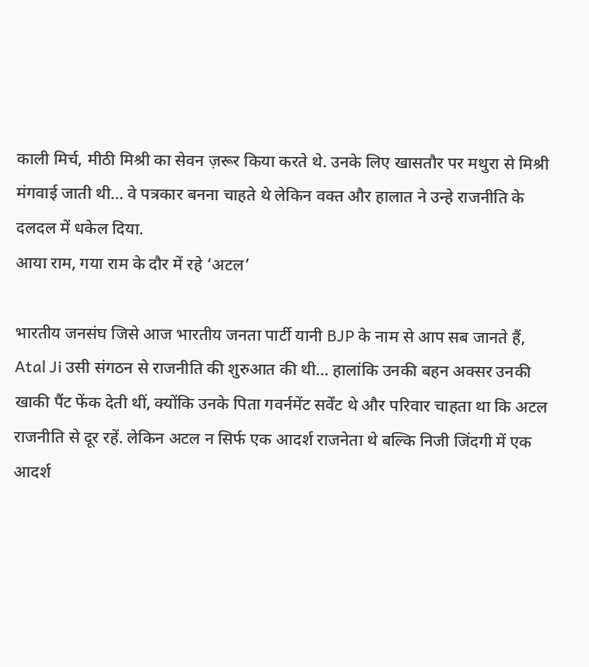काली मिर्च, मीठी मिश्री का सेवन ज़रूर किया करते थे. उनके लिए खासतौर पर मथुरा से मिश्री मंगवाई जाती थी… वे पत्रकार बनना चाहते थे लेकिन वक्त और हालात ने उन्हे राजनीति के दलदल में धकेल दिया.
आया राम, गया राम के दौर में रहे ‘अटल’

भारतीय जनसंघ जिसे आज भारतीय जनता पार्टी यानी BJP के नाम से आप सब जानते हैं, Atal Ji उसी संगठन से राजनीति की शुरुआत की थी… हालांकि उनकी बहन अक्सर उनकी खाकी पैंट फेंक देती थीं, क्योंकि उनके पिता गवर्नमेंट सर्वेंट थे और परिवार चाहता था कि अटल राजनीति से दूर रहें. लेकिन अटल न सिर्फ एक आदर्श राजनेता थे बल्कि निजी जिंदगी में एक आदर्श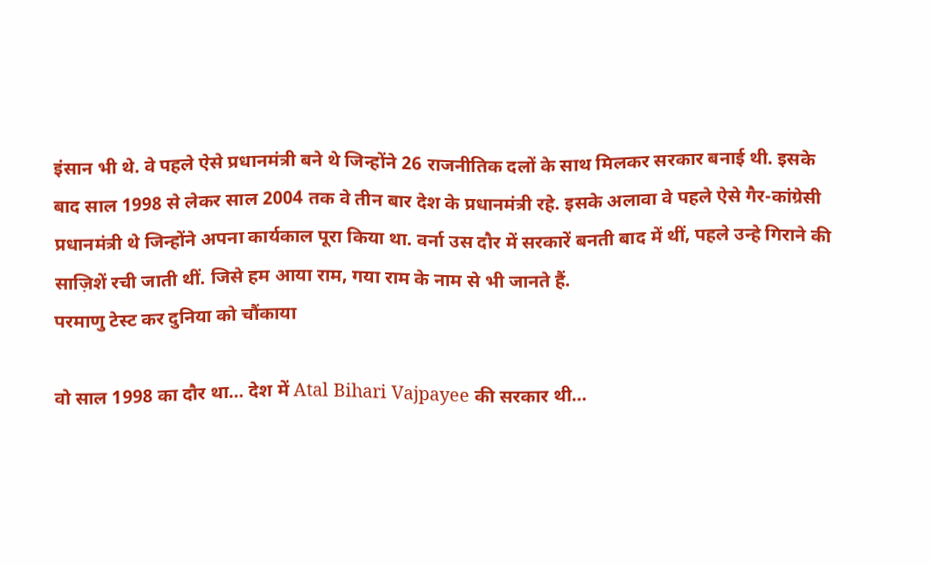इंसान भी थे. वे पहले ऐसे प्रधानमंत्री बने थे जिन्होंने 26 राजनीतिक दलों के साथ मिलकर सरकार बनाई थी. इसके बाद साल 1998 से लेकर साल 2004 तक वे तीन बार देश के प्रधानमंत्री रहे. इसके अलावा वे पहले ऐसे गैर-कांग्रेसी प्रधानमंत्री थे जिन्होंने अपना कार्यकाल पूरा किया था. वर्ना उस दौर में सरकारें बनती बाद में थीं, पहले उन्हे गिराने की साज़िशें रची जाती थीं. जिसे हम आया राम, गया राम के नाम से भी जानते हैं.
परमाणु टेस्ट कर दुनिया को चौंकाया

वो साल 1998 का दौर था… देश में Atal Bihari Vajpayee की सरकार थी…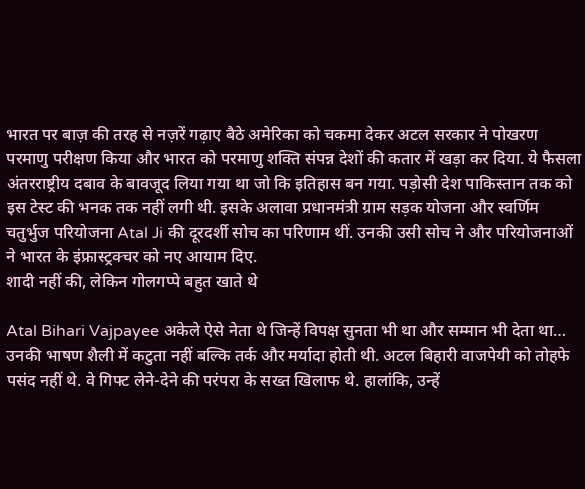भारत पर बाज़ की तरह से नज़रें गढ़ाए बैठे अमेरिका को चकमा देकर अटल सरकार ने पोखरण परमाणु परीक्षण किया और भारत को परमाणु शक्ति संपन्न देशों की कतार में खड़ा कर दिया. ये फैसला अंतरराष्ट्रीय दबाव के बावजूद लिया गया था जो कि इतिहास बन गया. पड़ोसी देश पाकिस्तान तक को इस टेस्ट की भनक तक नहीं लगी थी. इसके अलावा प्रधानमंत्री ग्राम सड़क योजना और स्वर्णिम चतुर्भुज परियोजना Atal Ji की दूरदर्शी सोच का परिणाम थीं. उनकी उसी सोच ने और परियोजनाओं ने भारत के इंफ्रास्ट्रक्चर को नए आयाम दिए.
शादी नहीं की, लेकिन गोलगप्पे बहुत खाते थे

Atal Bihari Vajpayee अकेले ऐसे नेता थे जिन्हें विपक्ष सुनता भी था और सम्मान भी देता था… उनकी भाषण शैली में कटुता नहीं बल्कि तर्क और मर्यादा होती थी. अटल बिहारी वाजपेयी को तोहफे पसंद नहीं थे. वे गिफ्ट लेने-देने की परंपरा के सख्त खिलाफ थे. हालांकि, उन्हें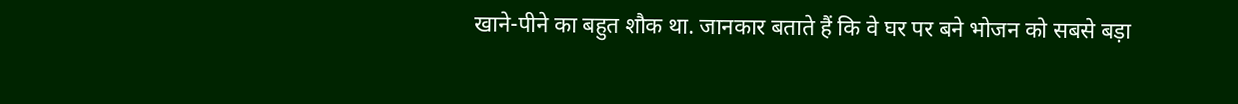खाने-पीने का बहुत शौक था. जानकार बताते हैं कि वे घर पर बने भोजन को सबसे बड़ा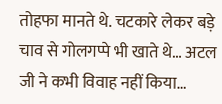तोहफा मानते थे. चटकारे लेकर बड़े चाव से गोलगप्पे भी खाते थे… अटल जी ने कभी विवाह नहीं किया…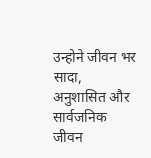उन्होने जीवन भर सादा, अनुशासित और सार्वजनिक जीवन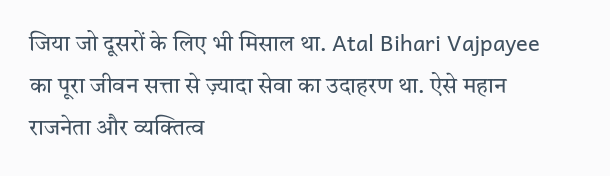जिया जो दूसरों के लिए भी मिसाल था. Atal Bihari Vajpayee का पूरा जीवन सत्ता से ज़्यादा सेवा का उदाहरण था. ऐसे महान राजनेता और व्यक्तित्व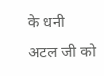के धनी अटल जी को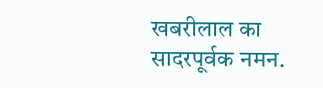खबरीलाल का सादरपूर्वक नमन.